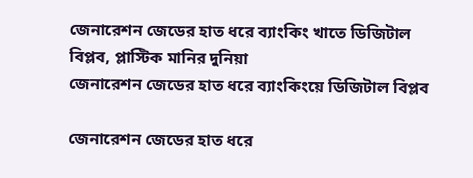জেনারেশন জেডের হাত ধরে ব্যাংকিং খাতে ডিজিটাল বিপ্লব, প্লাস্টিক মানির দুনিয়া
জেনারেশন জেডের হাত ধরে ব্যাংকিংয়ে ডিজিটাল বিপ্লব

জেনারেশন জেডের হাত ধরে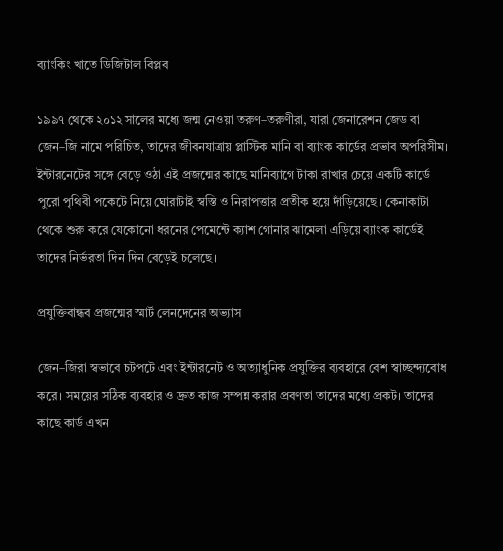ব্যাংকিং খাতে ডিজিটাল বিপ্লব

১৯৯৭ থেকে ২০১২ সালের মধ্যে জন্ম নেওয়া তরুণ–তরুণীরা, যারা জেনারেশন জেড বা জেন–জি নামে পরিচিত, তাদের জীবনযাত্রায় প্লাস্টিক মানি বা ব্যাংক কার্ডের প্রভাব অপরিসীম। ইন্টারনেটের সঙ্গে বেড়ে ওঠা এই প্রজন্মের কাছে মানিব্যাগে টাকা রাখার চেয়ে একটি কার্ডে পুরো পৃথিবী পকেটে নিয়ে ঘোরাটাই স্বস্তি ও নিরাপত্তার প্রতীক হয়ে দাঁড়িয়েছে। কেনাকাটা থেকে শুরু করে যেকোনো ধরনের পেমেন্টে ক্যাশ গোনার ঝামেলা এড়িয়ে ব্যাংক কার্ডেই তাদের নির্ভরতা দিন দিন বেড়েই চলেছে।

প্রযুক্তিবান্ধব প্রজন্মের স্মার্ট লেনদেনের অভ্যাস

জেন–জিরা স্বভাবে চটপটে এবং ইন্টারনেট ও অত্যাধুনিক প্রযুক্তির ব্যবহারে বেশ স্বাচ্ছন্দ্যবোধ করে। সময়ের সঠিক ব্যবহার ও দ্রুত কাজ সম্পন্ন করার প্রবণতা তাদের মধ্যে প্রকট। তাদের কাছে কার্ড এখন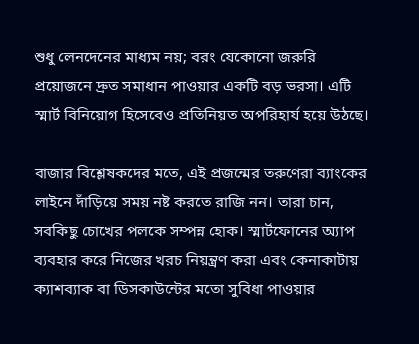শুধু লেনদেনের মাধ্যম নয়; বরং যেকোনো জরুরি প্রয়োজনে দ্রুত সমাধান পাওয়ার একটি বড় ভরসা। এটি স্মার্ট বিনিয়োগ হিসেবেও প্রতিনিয়ত অপরিহার্য হয়ে উঠছে।

বাজার বিশ্লেষকদের মতে, এই প্রজন্মের তরুণেরা ব্যাংকের লাইনে দাঁড়িয়ে সময় নষ্ট করতে রাজি নন। তারা চান, সবকিছু চোখের পলকে সম্পন্ন হোক। স্মার্টফোনের অ্যাপ ব্যবহার করে নিজের খরচ নিয়ন্ত্রণ করা এবং কেনাকাটায় ক্যাশব্যাক বা ডিসকাউন্টের মতো সুবিধা পাওয়ার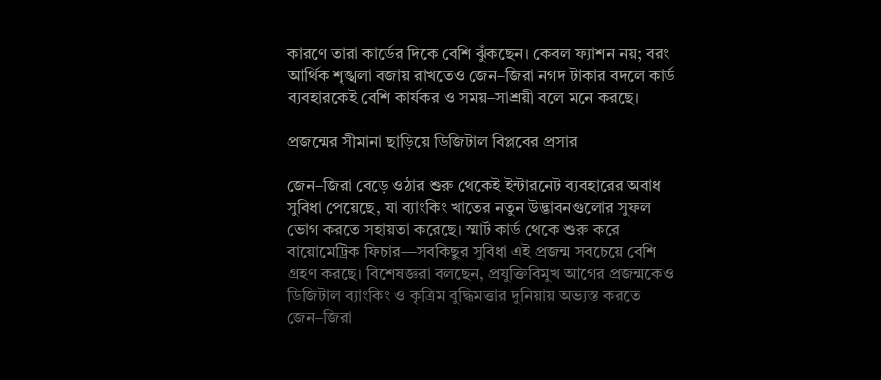কারণে তারা কার্ডের দিকে বেশি ঝুঁকছেন। কেবল ফ্যাশন নয়; বরং আর্থিক শৃঙ্খলা বজায় রাখতেও জেন–জিরা নগদ টাকার বদলে কার্ড ব্যবহারকেই বেশি কার্যকর ও সময়–সাশ্রয়ী বলে মনে করছে।

প্রজন্মের সীমানা ছাড়িয়ে ডিজিটাল বিপ্লবের প্রসার

জেন–জিরা বেড়ে ওঠার শুরু থেকেই ইন্টারনেট ব্যবহারের অবাধ সুবিধা পেয়েছে, যা ব্যাংকিং খাতের নতুন উদ্ভাবনগুলোর সুফল ভোগ করতে সহায়তা করেছে। স্মার্ট কার্ড থেকে শুরু করে বায়োমেট্রিক ফিচার—সবকিছুর সুবিধা এই প্রজন্ম সবচেয়ে বেশি গ্রহণ করছে। বিশেষজ্ঞরা বলছেন, প্রযুক্তিবিমুখ আগের প্রজন্মকেও ডিজিটাল ব্যাংকিং ও কৃত্রিম বুদ্ধিমত্তার দুনিয়ায় অভ্যস্ত করতে জেন–জিরা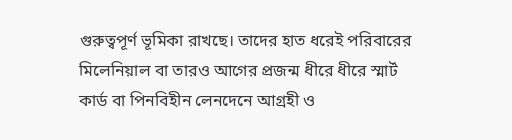গুরুত্বপূর্ণ ভূমিকা রাখছে। তাদের হাত ধরেই পরিবারের মিলেনিয়াল বা তারও আগের প্রজন্ম ধীরে ধীরে স্মার্ট কার্ড বা পিনবিহীন লেনদেনে আগ্রহী ও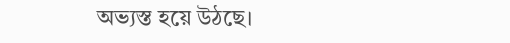অভ্যস্ত হয়ে উঠছে।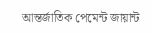আন্তর্জাতিক পেমেন্ট জায়ান্ট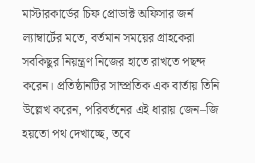মাস্টারকার্ডের চিফ প্রোডাক্ট অফিসার জর্ন ল্যাম্বার্টের মতে, বর্তমান সময়ের গ্রাহকেরা সবকিছুর নিয়ন্ত্রণ নিজের হাতে রাখতে পছন্দ করেন। প্রতিষ্ঠানটির সাম্প্রতিক এক বার্তায় তিনি উল্লেখ করেন, পরিবর্তনের এই ধারায় জেন–জি হয়তো পথ দেখাচ্ছে, তবে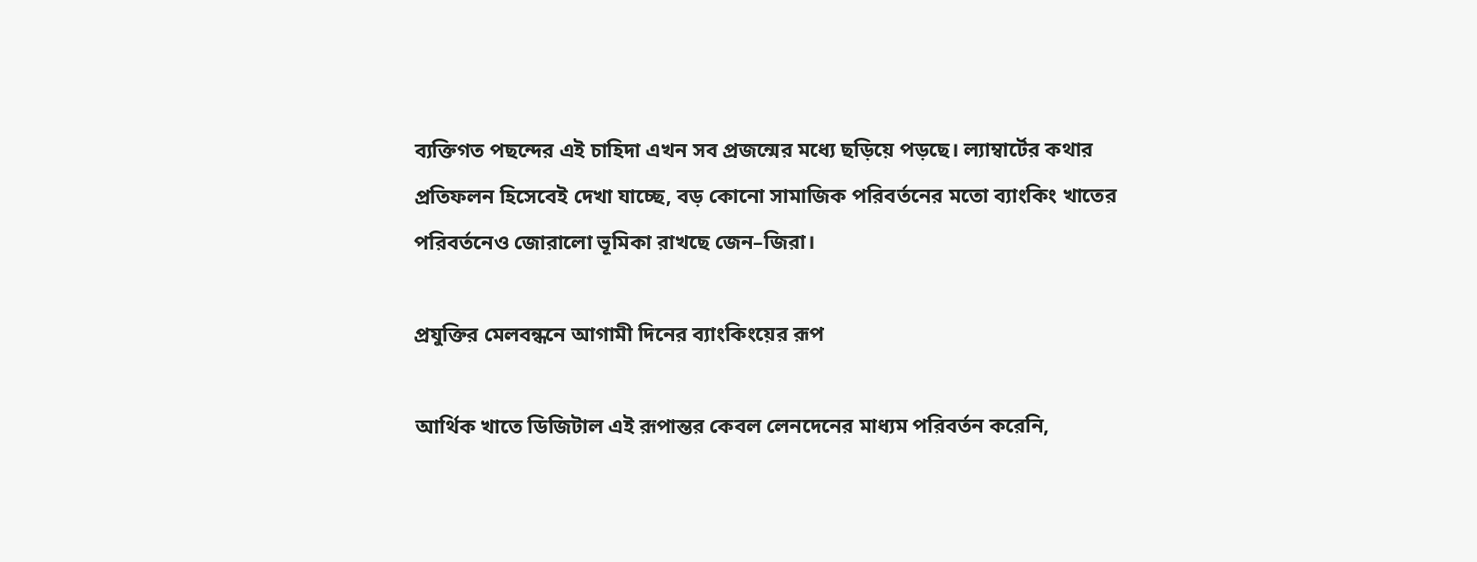ব্যক্তিগত পছন্দের এই চাহিদা এখন সব প্রজন্মের মধ্যে ছড়িয়ে পড়ছে। ল্যাম্বার্টের কথার প্রতিফলন হিসেবেই দেখা যাচ্ছে, বড় কোনো সামাজিক পরিবর্তনের মতো ব্যাংকিং খাতের পরিবর্তনেও জোরালো ভূমিকা রাখছে জেন–জিরা।

প্রযুক্তির মেলবন্ধনে আগামী দিনের ব্যাংকিংয়ের রূপ

আর্থিক খাতে ডিজিটাল এই রূপান্তর কেবল লেনদেনের মাধ্যম পরিবর্তন করেনি,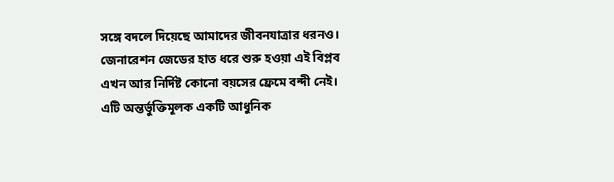সঙ্গে বদলে দিয়েছে আমাদের জীবনযাত্রার ধরনও। জেনারেশন জেডের হাত ধরে শুরু হওয়া এই বিপ্লব এখন আর নির্দিষ্ট কোনো বয়সের ফ্রেমে বন্দী নেই। এটি অন্তর্ভুক্তিমূলক একটি আধুনিক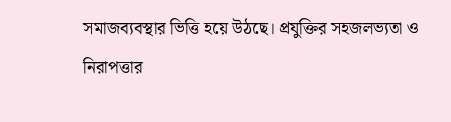সমাজব্যবস্থার ভিত্তি হয়ে উঠছে। প্রযুক্তির সহজলভ্যতা ও নিরাপত্তার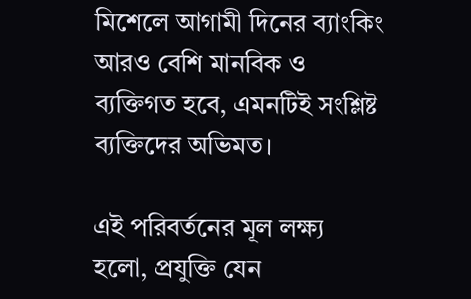মিশেলে আগামী দিনের ব্যাংকিং আরও বেশি মানবিক ও ব্যক্তিগত হবে, এমনটিই সংশ্লিষ্ট ব্যক্তিদের অভিমত।

এই পরিবর্তনের মূল লক্ষ্য হলো, প্রযুক্তি যেন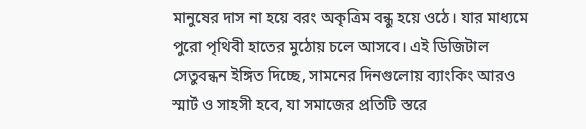মানুষের দাস না হয়ে বরং অকৃত্রিম বন্ধু হয়ে ওঠে। যার মাধ্যমে পুরো পৃথিবী হাতের মুঠোয় চলে আসবে। এই ডিজিটাল সেতুবন্ধন ইঙ্গিত দিচ্ছে, সামনের দিনগুলোয় ব্যাংকিং আরও স্মার্ট ও সাহসী হবে, যা সমাজের প্রতিটি স্তরে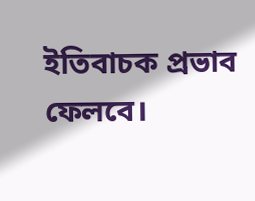ইতিবাচক প্রভাব ফেলবে।